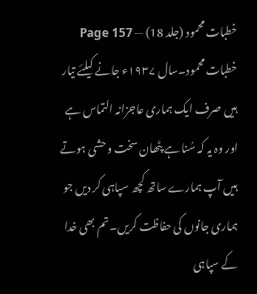خطبات محمود (جلد 18) — Page 157
خطبات محمود۔سال ۱۹۳۷ء جانے کیلئے تیار ہیں صرف ایک ہماری عاجزانہ التماس ہے اور وہ یہ کہ سُنا ہے پٹھان سخت وحشی ہوتے ہیں آپ ہمارے ساتھ کچھ سپاہی کر دیں جو ہماری جانوں کی حفاظت کریں۔تم بھی خدا کے سپاہی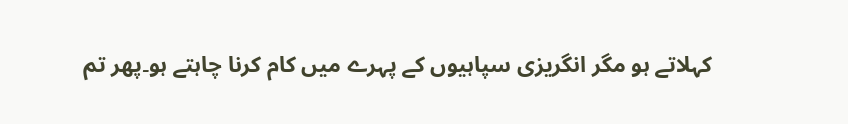کہلاتے ہو مگر انگریزی سپاہیوں کے پہرے میں کام کرنا چاہتے ہو۔پھر تم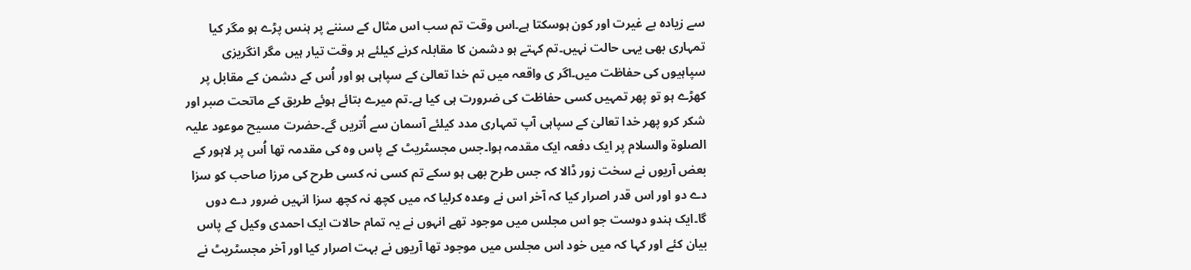سے زیادہ بے غیرت اور کون ہوسکتا ہے۔اس وقت تم سب اس مثال کے سننے پر ہنس پڑے ہو مگر کیا تمہاری بھی یہی حالت نہیں۔تم کہتے ہو دشمن کا مقابلہ کرنے کیلئے ہر وقت تیار ہیں مگر انگریزی سپاہیوں کی حفاظت میں۔اگر ی واقعہ میں تم خدا تعالیٰ کے سپاہی ہو اور اُس کے دشمن کے مقابل پر کھڑے ہو تو پھر تمہیں کسی حفاظت کی ضرورت ہی کیا ہے۔تم میرے بتائے ہوئے طریق کے ماتحت صبر اور شکر کرو پھر خدا تعالیٰ کے سپاہی آپ تمہاری مدد کیلئے آسمان سے اُتریں گے۔حضرت مسیح موعود علیہ الصلوۃ والسلام پر ایک دفعہ ایک مقدمہ ہوا۔جس مجسٹریٹ کے پاس وہ کی مقدمہ تھا اُس پر لاہور کے بعض آریوں نے سخت زور ڈالا کہ جس طرح بھی ہو سکے تم کسی نہ کسی طرح کی مرزا صاحب کو سزا دے دو اور اس قدر اصرار کیا کہ آخر اس نے وعدہ کرلیا کہ میں کچھ نہ کچھ سزا انہیں ضرور دے دوں گا۔ایک ہندو دوست جو اس مجلس میں موجود تھے انہوں نے یہ تمام حالات ایک احمدی وکیل کے پاس بیان کئے اور کہا کہ میں خود اس مجلس میں موجود تھا آریوں نے بہت اصرار کیا اور آخر مجسٹریٹ نے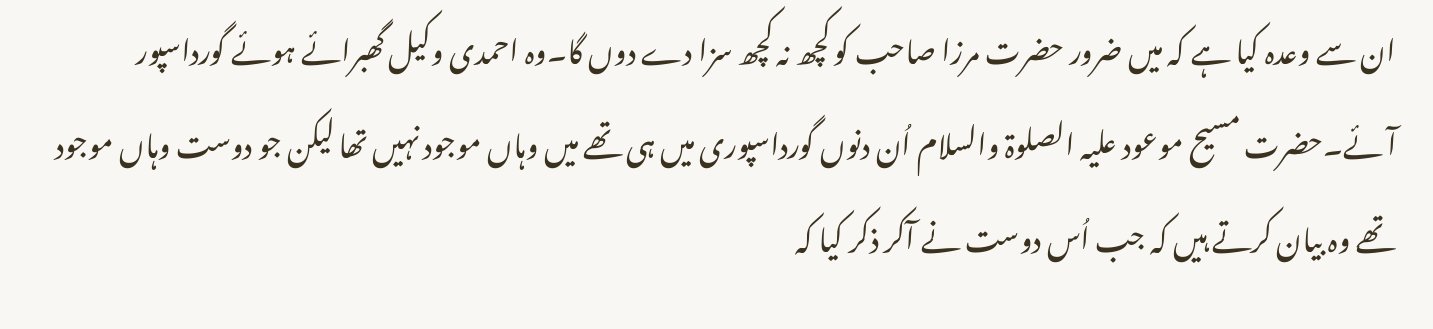ان سے وعدہ کیا ہے کہ میں ضرور حضرت مرزا صاحب کو کچھ نہ کچھ سزا دے دوں گا۔وہ احمدی وکیل گھبرائے ہوئے گورداسپور آئے۔حضرت مسیح موعود علیہ الصلوۃ والسلام اُن دنوں گورداسپوری میں ہی تھے میں وہاں موجود نہیں تھا لیکن جو دوست وہاں موجود تھے وہ بیان کرتے ہیں کہ جب اُس دوست نے آکر ذکر کیا کہ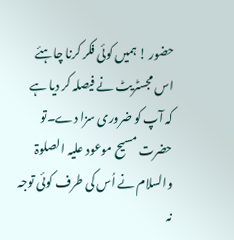حضور ! ہمیں کوئی فکر کرنا چاہئے اس مجسٹریٹ نے فیصلہ کر دیا ہے کہ آپ کو ضروری سزا دے۔تو حضرت مسیح موعود علیہ الصلوۃ والسلام نے اُس کی طرف کوئی توجہ نہ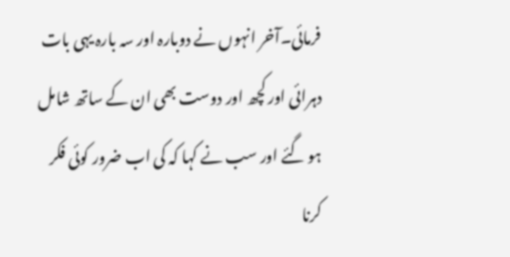فرمائی۔آخر انہوں نے دوبارہ اور سہ بارہ یہی بات دہرائی اور کچھ اور دوست بھی ان کے ساتھ شامل ہو گئے اور سب نے کہا کہ کی اب ضرور کوئی فکر کرنا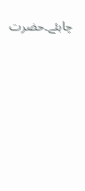چاہئے۔حضرت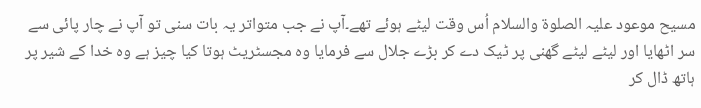مسیح موعود علیہ الصلوۃ والسلام اُس وقت لیٹے ہوئے تھے۔آپ نے جب متواتر یہ بات سنی تو آپ نے چار پائی سے سر اٹھایا اور لیٹے لیٹے گھنی پر ٹیک دے کر بڑے جلال سے فرمایا وہ مجسٹریٹ ہوتا کیا چیز ہے وہ خدا کے شیر پر ہاتھ ڈال کر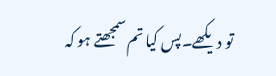تو دیکھے۔پس کیا تم سمجھتے ہو کہ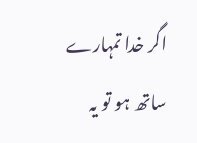اگر خدا تمہارے ساتھ ہو تو یہ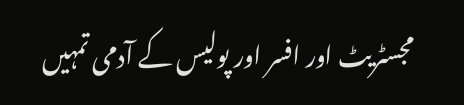مجسٹریٹ اور افسر اور پولیس کے آدمی تمہیں